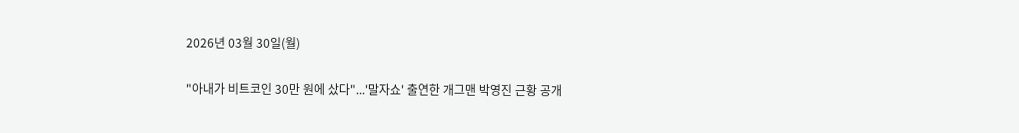2026년 03월 30일(월)

"아내가 비트코인 30만 원에 샀다"...'말자쇼' 출연한 개그맨 박영진 근황 공개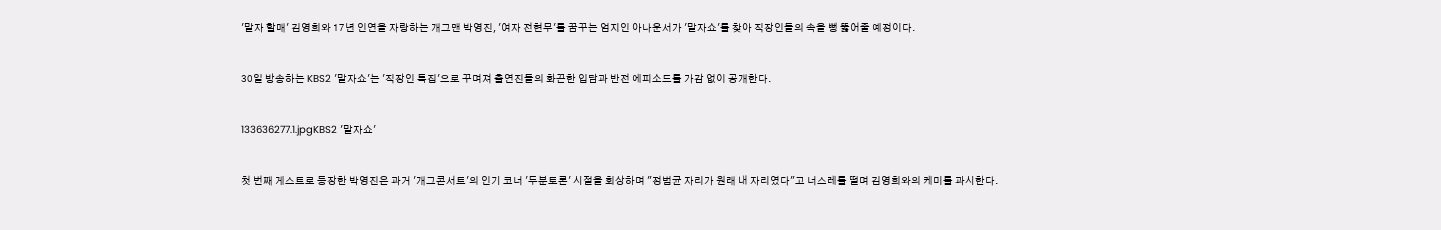'말자 할매' 김영희와 17년 인연을 자랑하는 개그맨 박영진, '여자 전현무'를 꿈꾸는 엄지인 아나운서가 '말자쇼'를 찾아 직장인들의 속을 뻥 뚫어줄 예정이다.


30일 방송하는 KBS2 '말자쇼'는 '직장인 특집'으로 꾸며져 출연진들의 화끈한 입담과 반전 에피소드를 가감 없이 공개한다.


133636277.1.jpgKBS2 '말자쇼'


첫 번째 게스트로 등장한 박영진은 과거 '개그콘서트'의 인기 코너 '두분토론' 시절을 회상하며 "정범균 자리가 원래 내 자리였다"고 너스레를 떨며 김영희와의 케미를 과시한다.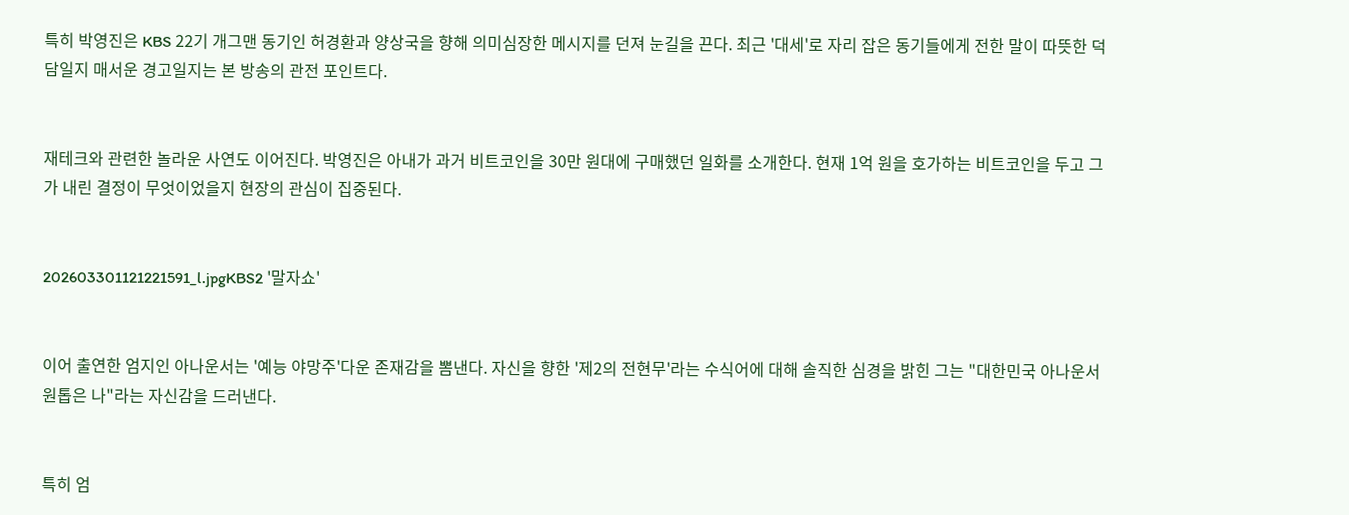특히 박영진은 KBS 22기 개그맨 동기인 허경환과 양상국을 향해 의미심장한 메시지를 던져 눈길을 끈다. 최근 '대세'로 자리 잡은 동기들에게 전한 말이 따뜻한 덕담일지 매서운 경고일지는 본 방송의 관전 포인트다.


재테크와 관련한 놀라운 사연도 이어진다. 박영진은 아내가 과거 비트코인을 30만 원대에 구매했던 일화를 소개한다. 현재 1억 원을 호가하는 비트코인을 두고 그가 내린 결정이 무엇이었을지 현장의 관심이 집중된다.


202603301121221591_l.jpgKBS2 '말자쇼'


이어 출연한 엄지인 아나운서는 '예능 야망주'다운 존재감을 뽐낸다. 자신을 향한 '제2의 전현무'라는 수식어에 대해 솔직한 심경을 밝힌 그는 "대한민국 아나운서 원톱은 나"라는 자신감을 드러낸다.


특히 엄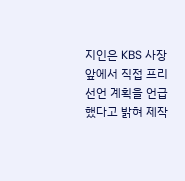지인은 KBS 사장 앞에서 직접 프리선언 계획을 언급했다고 밝혀 제작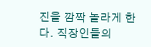진을 깜짝 놀라게 한다. 직장인들의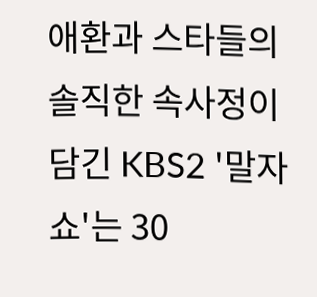애환과 스타들의 솔직한 속사정이 담긴 KBS2 '말자쇼'는 30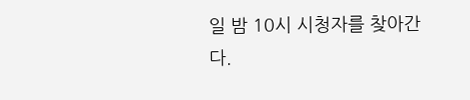일 밤 10시 시청자를 찾아간다.